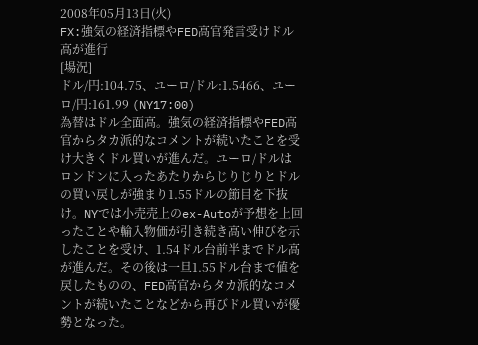2008年05月13日(火)
FX:強気の経済指標やFED高官発言受けドル高が進行
[場況]
ドル/円:104.75、ユーロ/ドル:1.5466、ユーロ/円:161.99 (NY17:00)
為替はドル全面高。強気の経済指標やFED高官からタカ派的なコメントが続いたことを受け大きくドル買いが進んだ。ユーロ/ドルはロンドンに入ったあたりからじりじりとドルの買い戻しが強まり1.55ドルの節目を下抜け。NYでは小売売上のex-Autoが予想を上回ったことや輸入物価が引き続き高い伸びを示したことを受け、1.54ドル台前半までドル高が進んだ。その後は一旦1.55ドル台まで値を戻したものの、FED高官からタカ派的なコメントが続いたことなどから再びドル買いが優勢となった。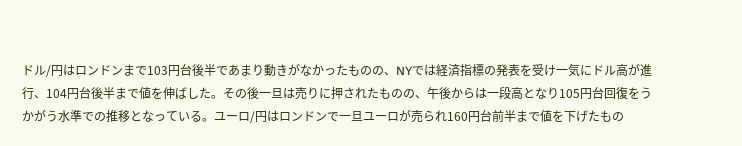ドル/円はロンドンまで103円台後半であまり動きがなかったものの、NYでは経済指標の発表を受け一気にドル高が進行、104円台後半まで値を伸ばした。その後一旦は売りに押されたものの、午後からは一段高となり105円台回復をうかがう水準での推移となっている。ユーロ/円はロンドンで一旦ユーロが売られ160円台前半まで値を下げたもの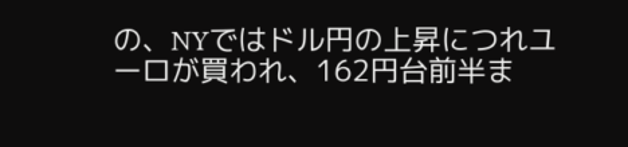の、NYではドル円の上昇につれユーロが買われ、162円台前半ま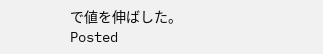で値を伸ばした。
Posted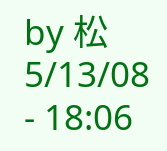by 松 5/13/08 - 18:06